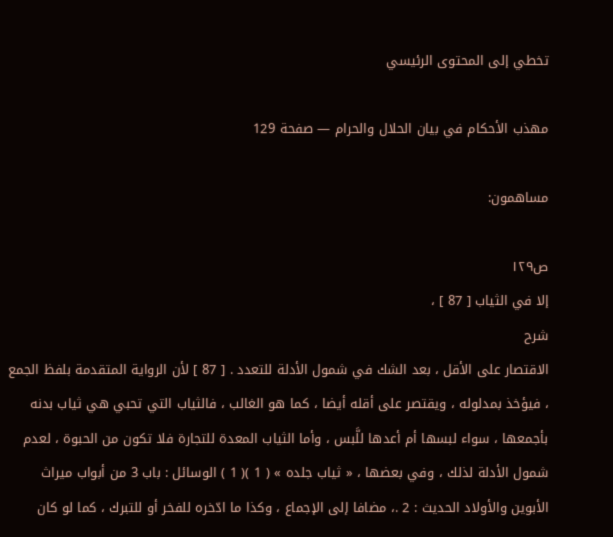تخطي إلى المحتوى الرئيسي

مهذب الأحكام في بيان الحلال والحرام — صفحة 129

مساهمون:

ص١٢٩
إلا في الثياب [ 87 ] ،
شرح
الاقتصار على الأقل ، بعد الشك في شمول الأدلة للتعدد . [ 87 ] لأن الرواية المتقدمة بلفظ الجمع ، فيؤخذ بمدلوله ، ويقتصر على أقله أيضا ، كما هو الغالب ، فالثياب التي تحبي هي ثياب بدنه بأجمعها ، سواء لبسها أم أعدها للَّبس ، وأما الثياب المعدة للتجارة فلا تكون من الحبوة ، لعدم شمول الأدلة لذلك ، وفي بعضها ، « ثياب جلده » ( 1 )( 1 ) الوسائل : باب 3 من أبواب ميراث الأبوين والأولاد الحديث : 2 .، مضافا إلى الإجماع ، وكذا ما ادّخره للفخر أو للتبرك ، كما لو كان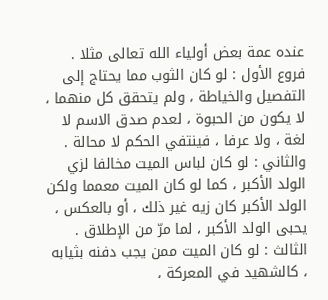عنده عمة بعض أولياء الله تعالى مثلا . فروع الأول : لو كان الثوب مما يحتاج إلى التفصيل والخياطة ، ولم يتحقق كل منهما ، لا يكون من الحبوة ، لعدم صدق الاسم لا لغة ، ولا عرفا ، فينتفي الحكم لا محالة . والثاني : لو كان لباس الميت مخالفا لزي الولد الأكبر ، كما لو كان الميت معمما ولكن الولد الأكبر كان زيه غير ذلك ، أو بالعكس ، يحبى الولد الأكبر ، لما مرّ من الإطلاق . الثالث : لو كان الميت ممن يجب دفنه بثيابه ، كالشهيد في المعركة ،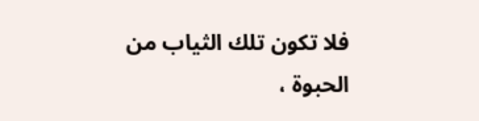فلا تكون تلك الثياب من الحبوة ،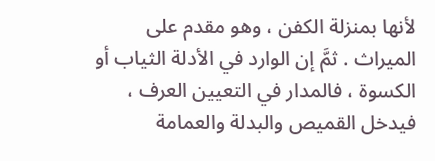لأنها بمنزلة الكفن ، وهو مقدم على الميراث . ثمَّ إن الوارد في الأدلة الثياب أو الكسوة ، فالمدار في التعيين العرف ، فيدخل القميص والبدلة والعمامة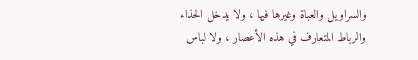والسراويل والعباة وغيرها فيها ، ولا يدخل الحذاء والرباط المتعارف في هذه الأعصار ، ولا لباس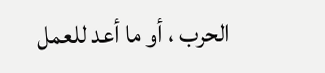الحرب ، أو ما أعد للعمل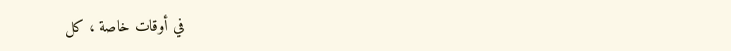في أوقات خاصة ، كل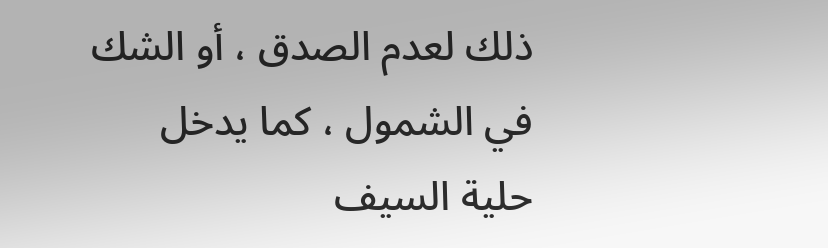ذلك لعدم الصدق ، أو الشك في الشمول ، كما يدخل حلية السيف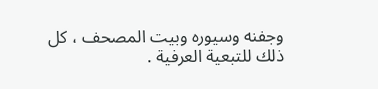وجفنه وسيوره وبيت المصحف ، كل ذلك للتبعية العرفية .